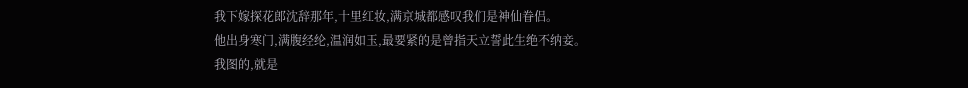我下嫁探花郎沈辞那年,十里红妆,满京城都感叹我们是神仙眷侣。
他出身寒门,满腹经纶,温润如玉,最要紧的是曾指天立誓此生绝不纳妾。
我图的,就是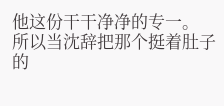他这份干干净净的专一。
所以当沈辞把那个挺着肚子的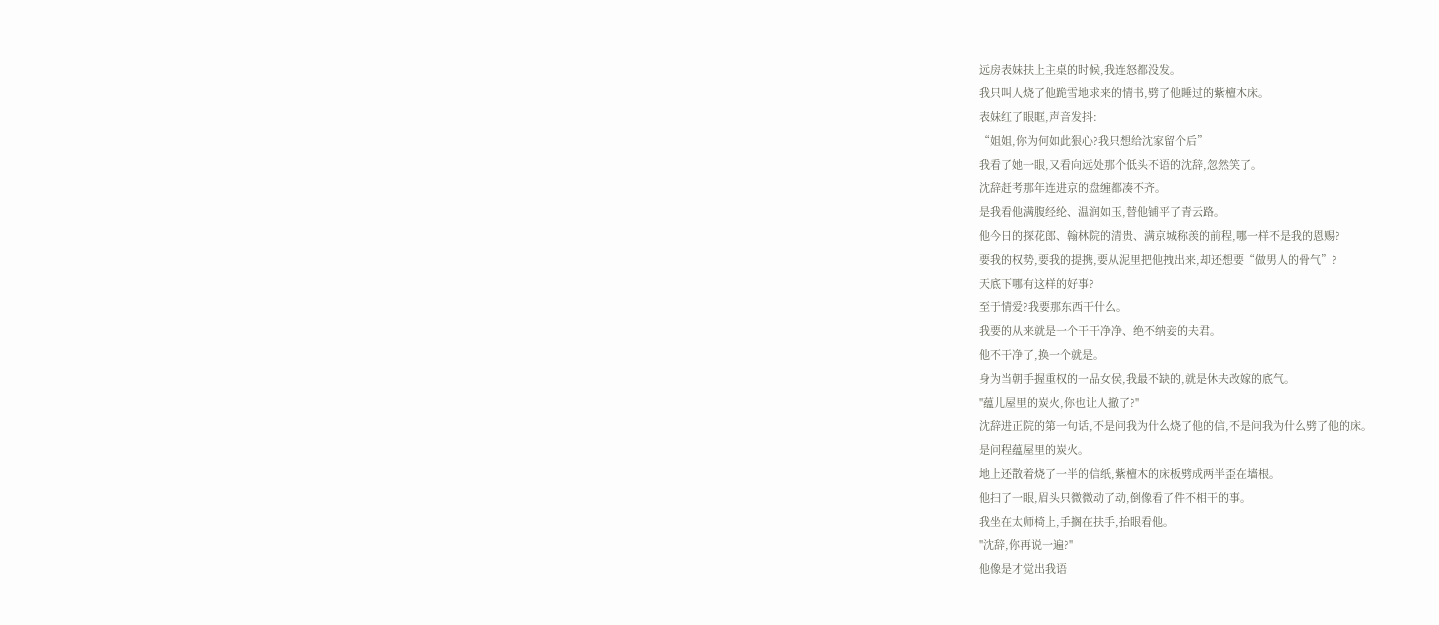远房表妹扶上主桌的时候,我连怒都没发。
我只叫人烧了他跪雪地求来的情书,劈了他睡过的紫檀木床。
表妹红了眼眶,声音发抖:
“姐姐,你为何如此狠心?我只想给沈家留个后”
我看了她一眼,又看向远处那个低头不语的沈辞,忽然笑了。
沈辞赶考那年连进京的盘缠都凑不齐。
是我看他满腹经纶、温润如玉,替他铺平了青云路。
他今日的探花郎、翰林院的清贵、满京城称羡的前程,哪一样不是我的恩赐?
要我的权势,要我的提携,要从泥里把他拽出来,却还想要“做男人的骨气”?
天底下哪有这样的好事?
至于情爱?我要那东西干什么。
我要的从来就是一个干干净净、绝不纳妾的夫君。
他不干净了,换一个就是。
身为当朝手握重权的一品女侯,我最不缺的,就是休夫改嫁的底气。
"蕴儿屋里的炭火,你也让人撤了?"
沈辞进正院的第一句话,不是问我为什么烧了他的信,不是问我为什么劈了他的床。
是问程蕴屋里的炭火。
地上还散着烧了一半的信纸,紫檀木的床板劈成两半歪在墙根。
他扫了一眼,眉头只微微动了动,倒像看了件不相干的事。
我坐在太师椅上,手搁在扶手,抬眼看他。
"沈辞,你再说一遍?"
他像是才觉出我语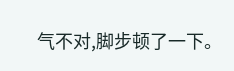气不对,脚步顿了一下。